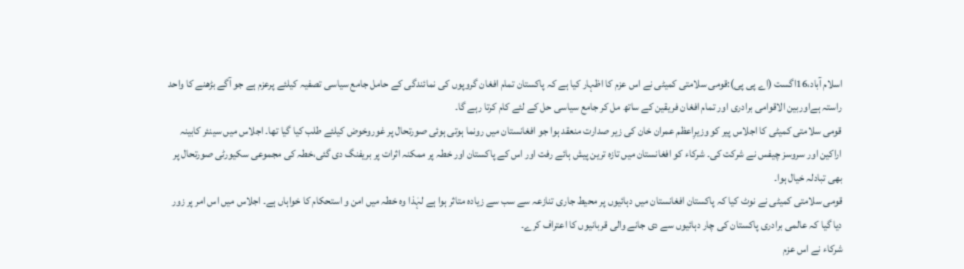اسلام آباد،16اگست (اے پی پی):قومی سلامتی کمیٹی نے اس عزم کا اظہار کیا ہے کہ پاکستان تمام افغان گروپوں کی نمائندگی کے حامل جامع سیاسی تصفیہ کیلئے پرعزم ہے جو آگے بڑھنے کا واحد راستہ ہےاوربین الاقوامی برادری اور تمام افغان فریقین کے ساتھ مل کر جامع سیاسی حل کے لئے کام کرتا رہے گا۔
قومی سلامتی کمیٹی کا اجلاس پیر کو وزیرِاعظم عمران خان کی زیر صدارت منعقد ہوا جو افغانستان میں رونما ہوتی ہوئی صورتحال پر غوروخوض کیلئے طلب کیا گیا تھا۔ اجلاس میں سینئر کابینہ اراکین اور سروسز چیفس نے شرکت کی۔ شرکاء کو افغانستان میں تازہ ترین پیش ہائے رفت اور اس کے پاکستان اور خطہ پر ممکنہ اثرات پر بریفنگ دی گئی،خطہ کی مجموعی سکیورٹی صورتحال پر بھی تبادلہ خیال ہوا۔
قومی سلامتی کمیٹی نے نوٹ کیا کہ پاکستان افغانستان میں دہائیوں پر محیط جاری تنازعہ سے سب سے زیادہ متاثر ہوا ہے لہٰذا وہ خطہ میں امن و استحکام کا خواہاں ہے۔ اجلاس میں اس امر پر زور دیا گیا کہ عالمی برادری پاکستان کی چار دہائیوں سے دی جانے والی قربانیوں کا اعتراف کرے۔
شرکاء نے اس عزم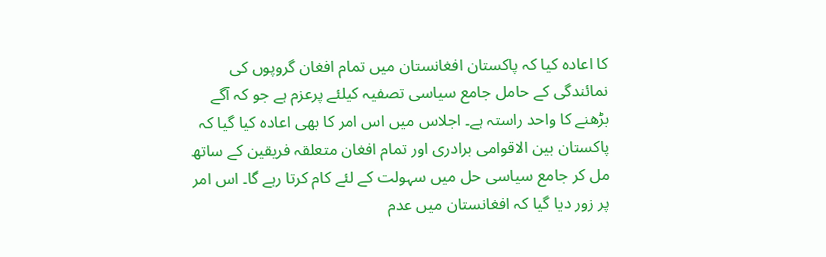کا اعادہ کیا کہ پاکستان افغانستان میں تمام افغان گروپوں کی نمائندگی کے حامل جامع سیاسی تصفیہ کیلئے پرعزم ہے جو کہ آگے بڑھنے کا واحد راستہ ہے۔ اجلاس میں اس امر کا بھی اعادہ کیا گیا کہ پاکستان بین الاقوامی برادری اور تمام افغان متعلقہ فریقین کے ساتھ مل کر جامع سیاسی حل میں سہولت کے لئے کام کرتا رہے گا۔ اس امر پر زور دیا گیا کہ افغانستان میں عدم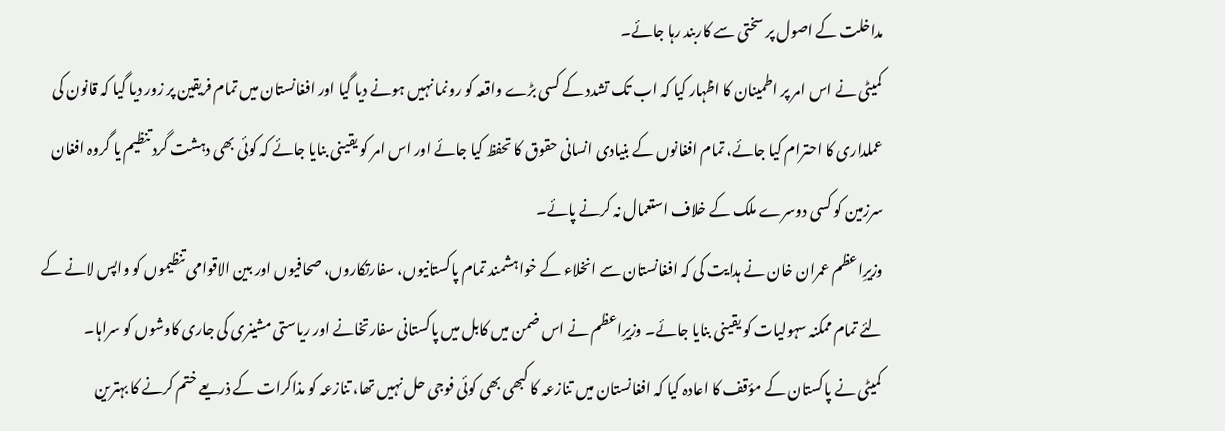مداخلت کے اصول پر سختی سے کاربند رہا جائے۔
کمیٹی نے اس امر پر اطمینان کا اظہار کیا کہ اب تک تشدد کے کسی بڑے واقعہ کو رونما نہیں ہونے دیا گیا اور افغانستان میں تمام فریقین پر زور دیا گیا کہ قانون کی عملداری کا احترام کیا جائے، تمام افغانوں کے بنیادی انسانی حقوق کا تحفظ کیا جائے اور اس امر کو یقینی بنایا جائے کہ کوئی بھی دہشت گرد تنظیم یا گروہ افغان سرزمین کو کسی دوسرے ملک کے خلاف استعمال نہ کرنے پائے۔
وزیرِاعظم عمران خان نے ہدایت کی کہ افغانستان سے انخلاء کے خواہشمند تمام پاکستانیوں، سفارتکاروں، صحافیوں اور بین الاقوامی تنظیموں کو واپس لانے کے لئے تمام ممکنہ سہولیات کو یقینی بنایا جائے۔ وزیرِاعظم نے اس ضمن میں کابل میں پاکستانی سفارتخانے اور ریاستی مشینری کی جاری کاوشوں کو سراہا۔
کمیٹی نے پاکستان کے مؤقف کا اعادہ کیا کہ افغانستان میں تنازعہ کا کبھی بھی کوئی فوجی حل نہیں تھا، تنازعہ کو مذاکرات کے ذریعے ختم کرنے کا بہترین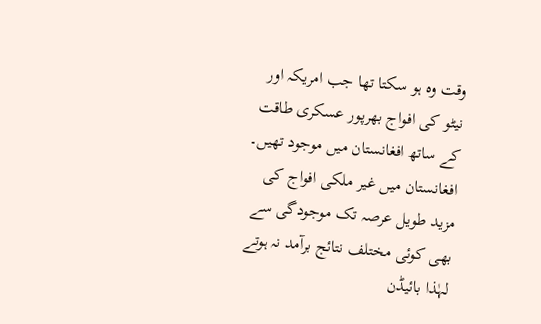وقت وہ ہو سکتا تھا جب امریکہ اور نیٹو کی افواج بھرپور عسکری طاقت کے ساتھ افغانستان میں موجود تھیں۔ افغانستان میں غیر ملکی افواج کی مزید طویل عرصہ تک موجودگی سے بھی کوئی مختلف نتائج برآمد نہ ہوتے لہٰذا بائیڈن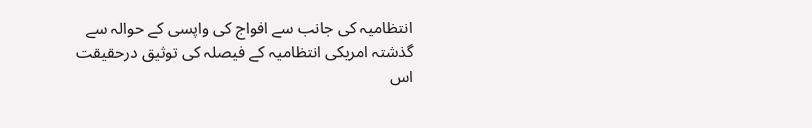انتظامیہ کی جانب سے افواج کی واپسی کے حوالہ سے گذشتہ امریکی انتظامیہ کے فیصلہ کی توثیق درحقیقت اس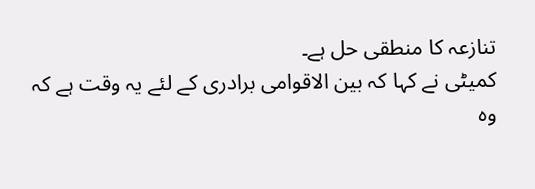تنازعہ کا منطقی حل ہے۔
کمیٹی نے کہا کہ بین الاقوامی برادری کے لئے یہ وقت ہے کہ وہ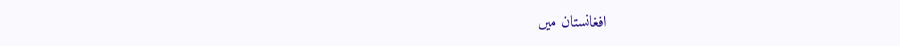افغانستان میں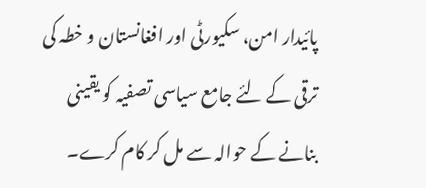پائیدار امن، سکیورٹی اور افغانستان و خطہ کی ترقی کے لئے جامع سیاسی تصفیہ کو یقینی بنانے کے حوالہ سے مل کر کام کرے۔